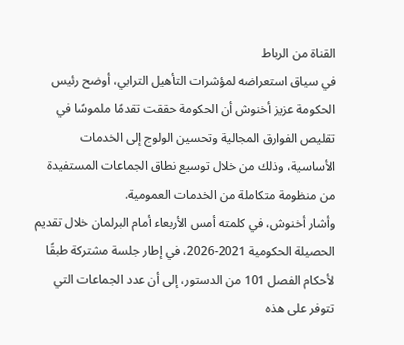القناة من الرباط
في سياق استعراضه لمؤشرات التأهيل الترابي، أوضح رئيس الحكومة عزيز أخنوش أن الحكومة حققت تقدمًا ملموسًا في تقليص الفوارق المجالية وتحسين الولوج إلى الخدمات الأساسية، وذلك من خلال توسيع نطاق الجماعات المستفيدة من منظومة متكاملة من الخدمات العمومية.
وأشار أخنوش، في كلمته أمس الأربعاء أمام البرلمان خلال تقديم الحصيلة الحكومية 2021-2026، في إطار جلسة مشتركة طبقًا لأحكام الفصل 101 من الدستور، إلى أن عدد الجماعات التي تتوفر على هذه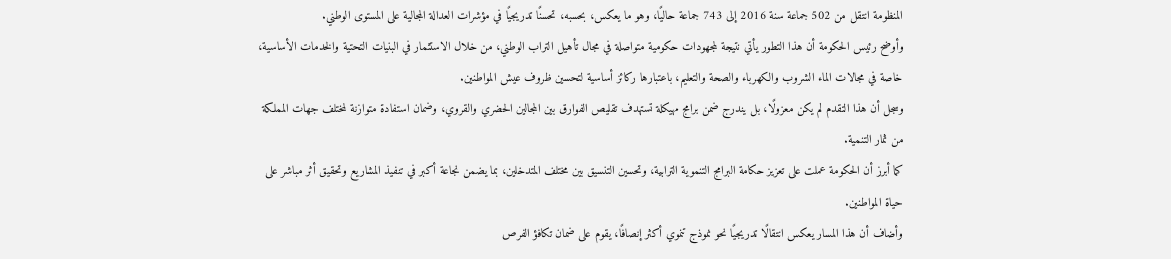المنظومة انتقل من 502 جماعة سنة 2016 إلى 743 جماعة حاليًا، وهو ما يعكس، بحسبه، تحسنًا تدريجيًا في مؤشرات العدالة المجالية على المستوى الوطني.
وأوضح رئيس الحكومة أن هذا التطور يأتي نتيجة لمجهودات حكومية متواصلة في مجال تأهيل التراب الوطني، من خلال الاستثمار في البنيات التحتية والخدمات الأساسية، خاصة في مجالات الماء الشروب والكهرباء والصحة والتعليم، باعتبارها ركائز أساسية لتحسين ظروف عيش المواطنين.
وسجل أن هذا التقدم لم يكن معزولًا، بل يندرج ضمن برامج مهيكلة تستهدف تقليص الفوارق بين المجالين الحضري والقروي، وضمان استفادة متوازنة لمختلف جهات المملكة من ثمار التنمية.
كما أبرز أن الحكومة عملت على تعزيز حكامة البرامج التنموية الترابية، وتحسين التنسيق بين مختلف المتدخلين، بما يضمن نجاعة أكبر في تنفيذ المشاريع وتحقيق أثر مباشر على حياة المواطنين.
وأضاف أن هذا المسار يعكس انتقالًا تدريجيًا نحو نموذج تنموي أكثر إنصافًا، يقوم على ضمان تكافؤ الفرص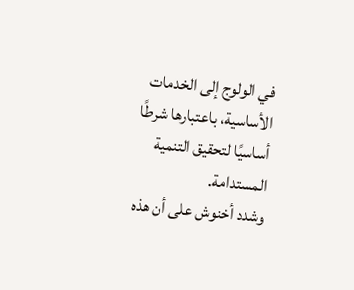في الولوج إلى الخدمات الأساسية، باعتبارها شرطًا أساسيًا لتحقيق التنمية المستدامة.
وشدد أخنوش على أن هذه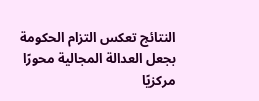النتائج تعكس التزام الحكومة بجعل العدالة المجالية محورًا مركزيًا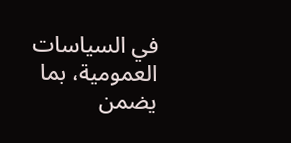في السياسات العمومية، بما يضمن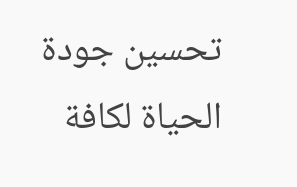تحسين جودة الحياة لكافة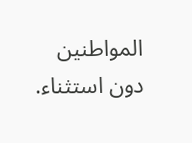المواطنين دون استثناء.